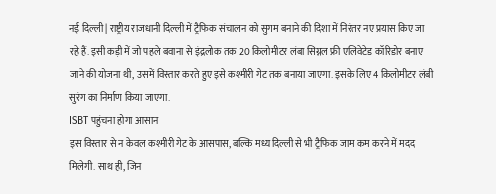नई दिल्ली | राष्ट्रीय राजधानी दिल्ली में ट्रैफिक संचालन को सुगम बनाने की दिशा में निरंतर नए प्रयास किए जा रहे हैं. इसी कड़ी में जो पहले बवाना से इंद्रलोक तक 20 किलोमीटर लंबा सिग्नल फ्री एलिवेटेड कॉरिडोर बनाए जाने की योजना थी, उसमें विस्तार करते हुए इसे कश्मीरी गेट तक बनाया जाएगा. इसके लिए 4 किलोमीटर लंबी सुरंग का निर्माण किया जाएगा.
ISBT पहुंचना होगा आसान
इस विस्तार से न केवल कश्मीरी गेट के आसपास, बल्कि मध्य दिल्ली से भी ट्रैफिक जाम कम करने में मदद मिलेगी. साथ ही, जिन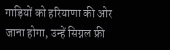गाड़ियों को हरियाणा की ओर जाना होगा, उन्हें सिग्नल फ्री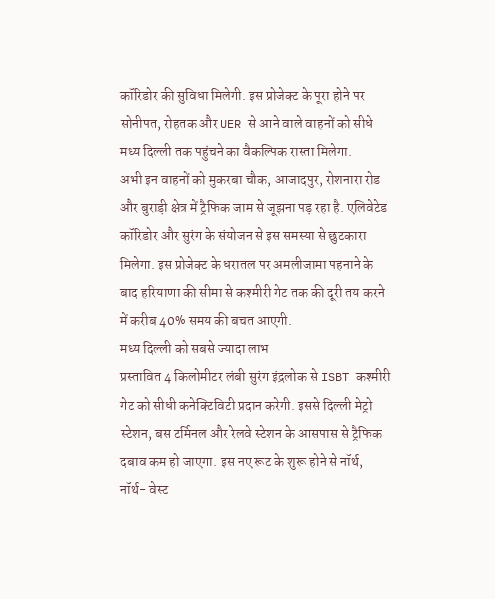कॉरिडोर की सुविधा मिलेगी. इस प्रोजेक्ट के पूरा होने पर सोनीपत, रोहतक और UER से आने वाले वाहनों को सीधे मध्य दिल्ली तक पहुंचने का वैकल्पिक रास्ता मिलेगा.
अभी इन वाहनों को मुकरबा चौक, आजादपुर, रोशनारा रोड और बुराड़ी क्षेत्र में ट्रैफिक जाम से जूझना पड़ रहा है. एलिवेटेड कॉरिडोर और सुरंग के संयोजन से इस समस्या से छुटकारा मिलेगा. इस प्रोजेक्ट के धरातल पर अमलीजामा पहनाने के बाद हरियाणा की सीमा से कश्मीरी गेट तक की दूरी तय करने में करीब 40% समय की बचत आएगी.
मध्य दिल्ली को सबसे ज्यादा लाभ
प्रस्तावित 4 किलोमीटर लंबी सुरंग इंद्रलोक से ISBT कश्मीरी गेट को सीधी कनेक्टिविटी प्रदान करेगी. इससे दिल्ली मेट्रो स्टेशन, बस टर्मिनल और रेलवे स्टेशन के आसपास से ट्रैफिक दबाव कम हो जाएगा. इस नए रूट के शुरू होने से नॉर्थ, नॉर्थ- वेस्ट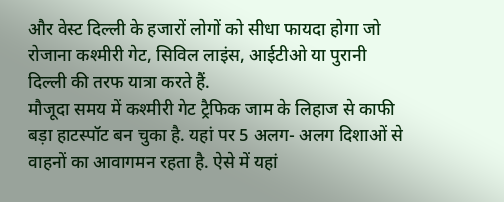और वेस्ट दिल्ली के हजारों लोगों को सीधा फायदा होगा जो रोजाना कश्मीरी गेट, सिविल लाइंस, आईटीओ या पुरानी दिल्ली की तरफ यात्रा करते हैं.
मौजूदा समय में कश्मीरी गेट ट्रैफिक जाम के लिहाज से काफी बड़ा हाटस्पॉट बन चुका है. यहां पर 5 अलग- अलग दिशाओं से वाहनों का आवागमन रहता है. ऐसे में यहां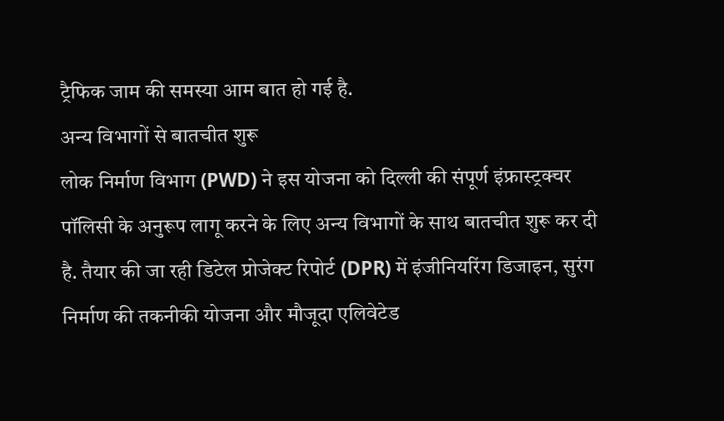ट्रैफिक जाम की समस्या आम बात हो गई है.
अन्य विभागों से बातचीत शुरू
लोक निर्माण विभाग (PWD) ने इस योजना को दिल्ली की संपूर्ण इंफ्रास्ट्रक्चर पॉलिसी के अनुरूप लागू करने के लिए अन्य विभागों के साथ बातचीत शुरू कर दी है. तैयार की जा रही डिटेल प्रोजेक्ट रिपोर्ट (DPR) में इंजीनियरिंग डिजाइन, सुरंग निर्माण की तकनीकी योजना और मौजूदा एलिवेटेड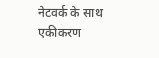नेटवर्क के साथ एकीकरण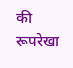की रूपरेखा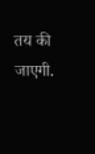तय की जाएगी.